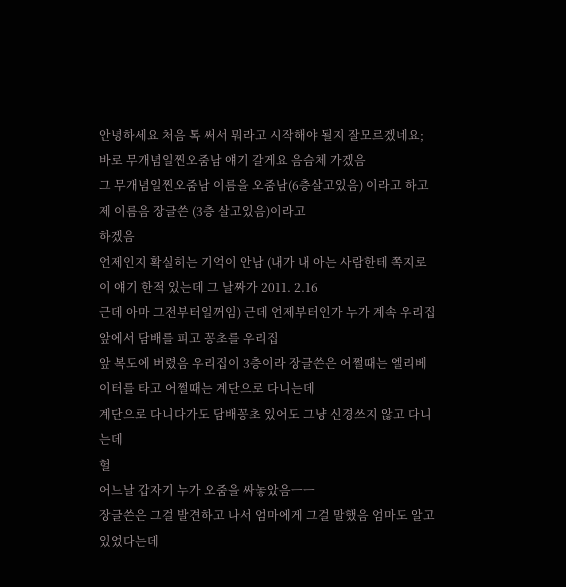안녕하세요 처음 톡 써서 뭐라고 시작해야 될지 잘모르겠네요;
바로 무개념일찐오줌남 얘기 갈게요 음슴체 가겠음
그 무개념일찐오줌남 이름을 오줌남(6층살고있음) 이라고 하고 제 이름음 장글쓴 (3층 살고있음)이라고
하겠음
언제인지 확실히는 기억이 안남 (내가 내 아는 사람한테 쪽지로 이 얘기 한적 있는데 그 날짜가 2011. 2.16
근데 아마 그전부터일꺼임) 근데 언제부터인가 누가 계속 우리집 앞에서 담배를 피고 꽁초를 우리집
앞 복도에 버렸음 우리집이 3층이라 장글쓴은 어쩔때는 엘리베이터를 타고 어쩔때는 계단으로 다니는데
계단으로 다니다가도 담배꽁초 있어도 그냥 신경쓰지 않고 다니는데
헐
어느날 갑자기 누가 오줌을 싸놓았음ㅡㅡ
장글쓴은 그걸 발견하고 나서 엄마에게 그걸 말했음 엄마도 알고있었다는데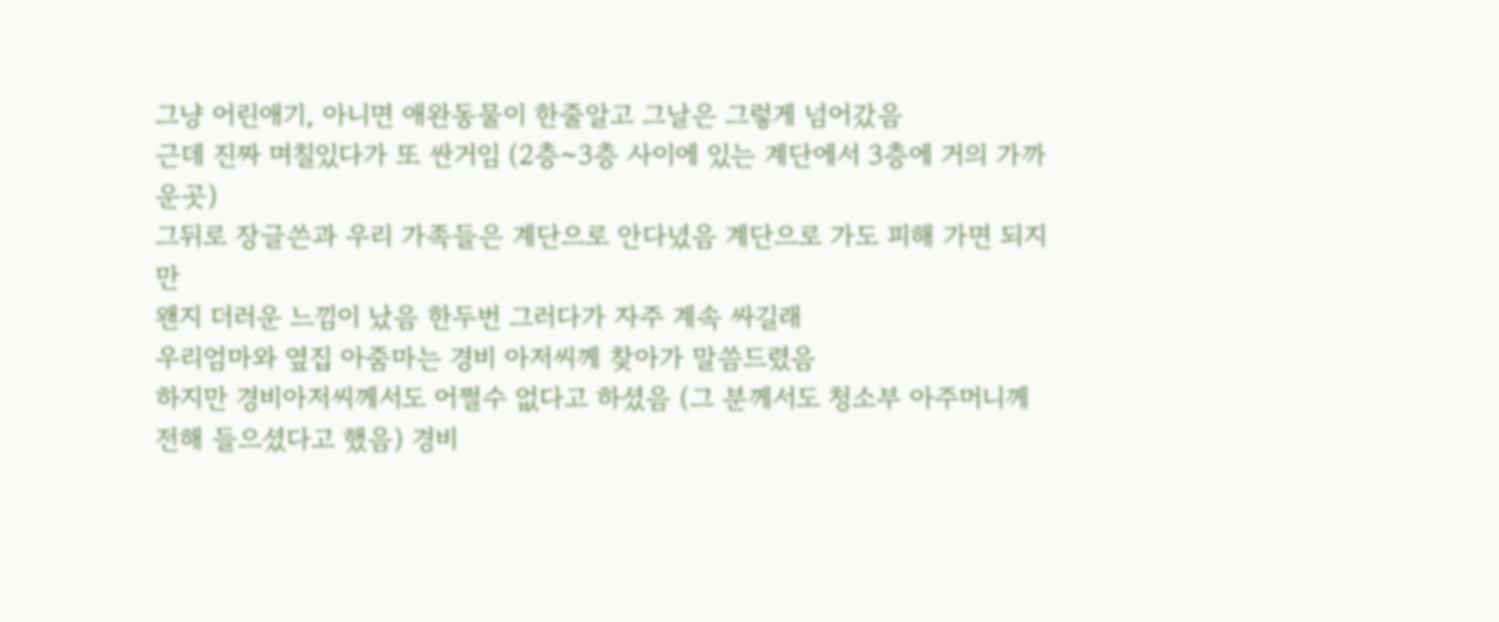그냥 어린애기, 아니면 애완동물이 한줄알고 그날은 그렇게 넘어갔음
근데 진짜 며칠있다가 또 싼거임 (2층~3층 사이에 있는 계단에서 3층에 거의 가까운곳)
그뒤로 장글쓴과 우리 가족들은 계단으로 안다녔음 계단으로 가도 피해 가면 되지만
왠지 더러운 느낌이 났음 한두번 그러다가 자주 계속 싸길래
우리엄마와 옆집 아줌마는 경비 아저씨께 찾아가 말씀드렸음
하지만 경비아저씨께서도 어쩔수 없다고 하셨음 (그 분께서도 청소부 아주머니께
전해 들으셨다고 했음) 경비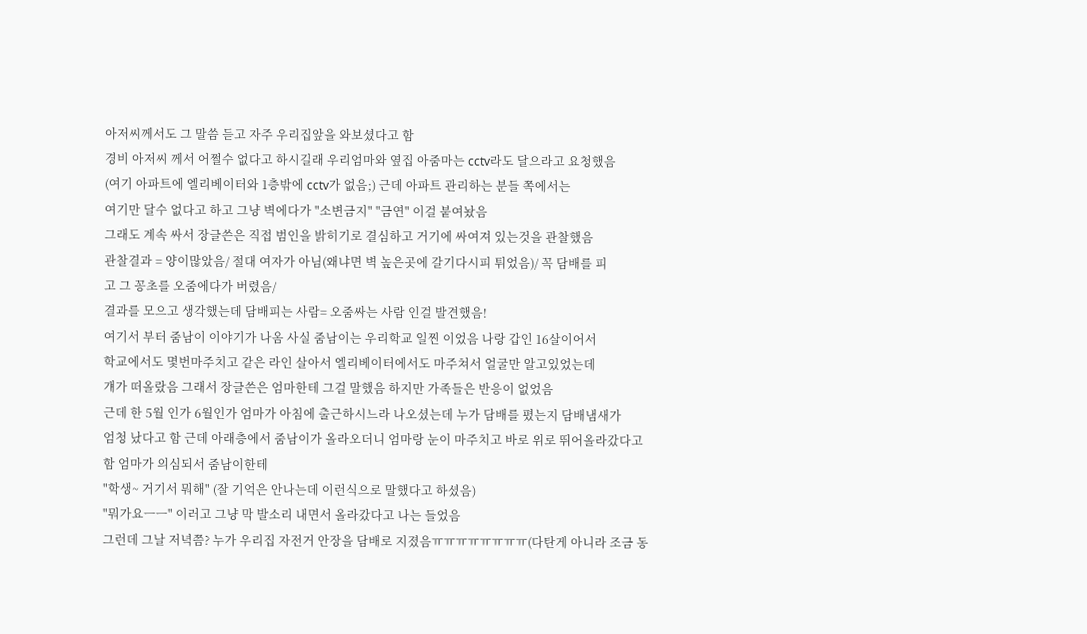아저씨께서도 그 말씀 듣고 자주 우리집앞을 와보셨다고 함
경비 아저씨 께서 어쩔수 없다고 하시길래 우리엄마와 옆집 아줌마는 cctv라도 달으라고 요청했음
(여기 아파트에 엘리베이터와 1층밖에 cctv가 없음;) 근데 아파트 관리하는 분들 쪽에서는
여기만 달수 없다고 하고 그냥 벽에다가 "소변금지" "금연" 이걸 붙여놨음
그래도 계속 싸서 장글쓴은 직접 범인을 밝히기로 결심하고 거기에 싸여져 있는것을 관찰했음
관찰결과 = 양이많았음/ 절대 여자가 아님(왜냐면 벽 높은곳에 갈기다시피 튀었음)/ 꼭 담배를 피
고 그 꽁초를 오줌에다가 버렸음/
결과를 모으고 생각했는데 담배피는 사람= 오줌싸는 사람 인걸 발견했음!
여기서 부터 줌남이 이야기가 나옴 사실 줌남이는 우리학교 일찐 이었음 나랑 갑인 16살이어서
학교에서도 몇번마주치고 같은 라인 살아서 엘리베이터에서도 마주쳐서 얼굴만 알고있었는데
걔가 떠올랐음 그래서 장글쓴은 엄마한테 그걸 말했음 하지만 가족들은 반응이 없었음
근데 한 5월 인가 6월인가 엄마가 아침에 출근하시느라 나오셨는데 누가 담배를 폈는지 담배냄새가
엄청 났다고 함 근데 아래층에서 줌남이가 올라오더니 엄마랑 눈이 마주치고 바로 위로 뛰어올라갔다고
함 엄마가 의심되서 줌남이한테
"학생~ 거기서 뭐해" (잘 기억은 안나는데 이런식으로 말했다고 하셨음)
"뭐가요ㅡㅡ" 이러고 그냥 막 발소리 내면서 올라갔다고 나는 들었음
그런데 그날 저녁쯤? 누가 우리집 자전거 안장을 담배로 지졌음ㅠㅠㅠㅠㅠㅠㅠㅠ(다탄게 아니라 조금 동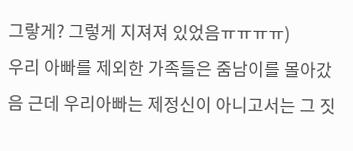그랗게? 그렇게 지져져 있었음ㅠㅠㅠㅠ)
우리 아빠를 제외한 가족들은 줌남이를 몰아갔음 근데 우리아빠는 제정신이 아니고서는 그 짓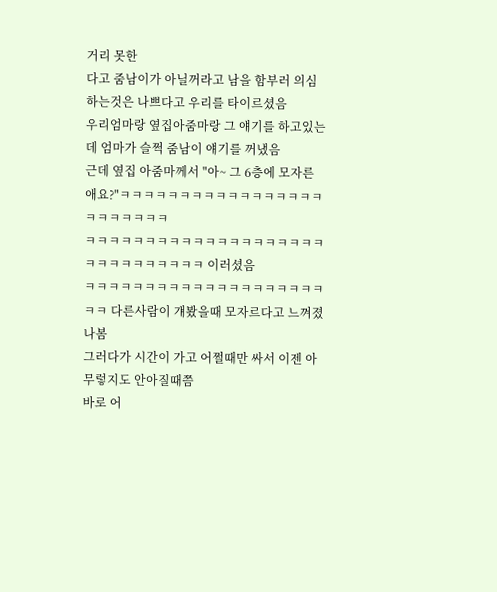거리 못한
다고 줌남이가 아닐꺼라고 남을 함부러 의심하는것은 나쁘다고 우리를 타이르셨음
우리엄마랑 옆집아줌마랑 그 얘기를 하고있는데 엄마가 슬쩍 줌남이 얘기를 꺼냈음
근데 옆집 아줌마께서 "아~ 그 6층에 모자른애요?"ㅋㅋㅋㅋㅋㅋㅋㅋㅋㅋㅋㅋㅋㅋㅋㅋㅋㅋㅋㅋㅋㅋㅋㅋ
ㅋㅋㅋㅋㅋㅋㅋㅋㅋㅋㅋㅋㅋㅋㅋㅋㅋㅋㅋㅋㅋㅋㅋㅋㅋㅋㅋㅋㅋㅋ 이러셨음
ㅋㅋㅋㅋㅋㅋㅋㅋㅋㅋㅋㅋㅋㅋㅋㅋㅋㅋㅋㅋㅋㅋ 다른사람이 걔봤을때 모자르다고 느껴졌나봄
그러다가 시간이 가고 어쩔때만 싸서 이젠 아무렇지도 안아질때쯤
바로 어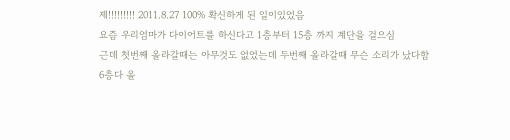제!!!!!!!!! 2011.8.27 100% 확신하게 된 일이있었음
요즘 우리엄마가 다이어트를 하신다고 1층부터 15층 까지 계단을 걸으심
근데 첫번째 올라갈때는 아무것도 없었는데 두번째 올라갈때 무슨 소리가 났다함
6층다 올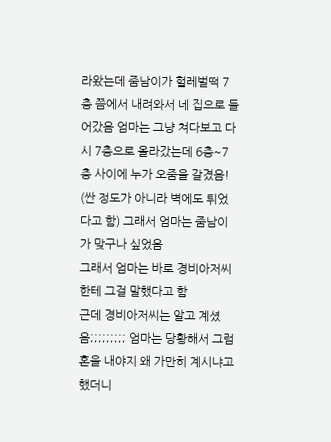라왔는데 줌남이가 헐레벌떡 7층 쯤에서 내려와서 네 집으로 들어갔음 엄마는 그냥 쳐다보고 다
시 7층으로 올라갔는데 6층~7층 사이에 누가 오줌을 갈겼음!
(싼 정도가 아니라 벽에도 튀었다고 함) 그래서 엄마는 줌남이가 맞구나 싶었음
그래서 엄마는 바로 경비아저씨 한테 그걸 말했다고 함
근데 경비아저씨는 알고 계셨음;;;;;;;;; 엄마는 당황해서 그럼 혼을 내야지 왜 가만히 계시냐고 했더니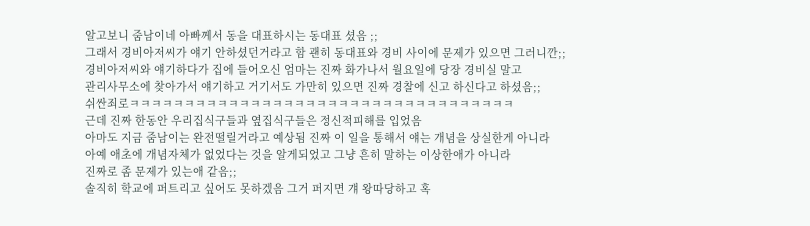알고보니 줌남이네 아빠께서 동을 대표하시는 동대표 셨음 ;;
그래서 경비아저씨가 얘기 안하셨던거라고 함 괜히 동대표와 경비 사이에 문제가 있으면 그러니깐;;
경비아저씨와 얘기하다가 집에 들어오신 엄마는 진짜 화가나서 월요일에 당장 경비실 말고
관리사무소에 찾아가서 얘기하고 거기서도 가만히 있으면 진짜 경찰에 신고 하신다고 하셨음;;
쉬싼죄로ㅋㅋㅋㅋㅋㅋㅋㅋㅋㅋㅋㅋㅋㅋㅋㅋㅋㅋㅋㅋㅋㅋㅋㅋㅋㅋㅋㅋㅋㅋㅋㅋㅋㅋㅋ
근데 진짜 한동안 우리집식구들과 옆집식구들은 정신적피해를 입었음
아마도 지금 줌남이는 완전떨릴거라고 예상됨 진짜 이 일을 통해서 얘는 개념을 상실한게 아니라
아예 애초에 개념자체가 없었다는 것을 알게되었고 그냥 흔히 말하는 이상한애가 아니라
진짜로 좀 문제가 있는애 같음;;
솔직히 학교에 퍼트리고 싶어도 못하겠음 그거 퍼지면 걔 왕따당하고 혹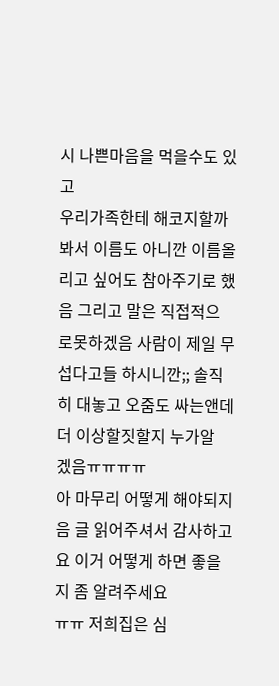시 나쁜마음을 먹을수도 있고
우리가족한테 해코지할까봐서 이름도 아니깐 이름올리고 싶어도 참아주기로 했음 그리고 말은 직접적으
로못하겠음 사람이 제일 무섭다고들 하시니깐;; 솔직히 대놓고 오줌도 싸는앤데 더 이상할짓할지 누가알
겠음ㅠㅠㅠㅠ
아 마무리 어떻게 해야되지 음 글 읽어주셔서 감사하고요 이거 어떻게 하면 좋을지 좀 알려주세요
ㅠㅠ 저희집은 심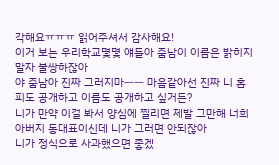각해요ㅠㅠㅠ 읽어주셔서 감사해요!
이거 보는 우리학교몇몇 얘들아 줌남이 이름은 밝히지말자 불쌍하잖아
야 줌남아 진짜 그러지마ㅡㅡ 마음같아선 진짜 니 홈피도 공개하고 이름도 공개하고 싶거든?
니가 만약 이걸 봐서 양심에 찔리면 제발 그만해 너희 아버지 동대표이신데 니가 그러면 안되잖아
니가 정식으로 사과했으면 좋겠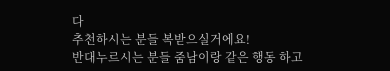다
추천하시는 분들 복받으실거에요!
반대누르시는 분들 줌남이랑 같은 행동 하고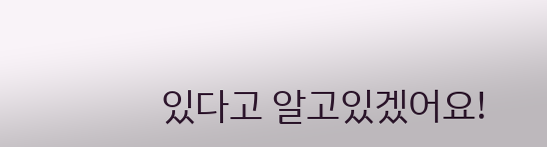있다고 알고있겠어요!